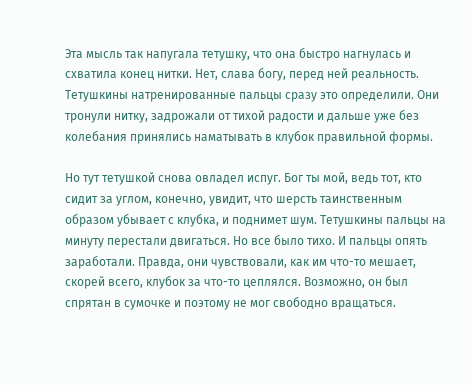Эта мысль так напугала тетушку, что она быстро нагнулась и схватила конец нитки. Нет, слава богу, перед ней реальность. Тетушкины натренированные пальцы сразу это определили. Они тронули нитку, задрожали от тихой радости и дальше уже без колебания принялись наматывать в клубок правильной формы.

Но тут тетушкой снова овладел испуг. Бог ты мой, ведь тот, кто сидит за углом, конечно, увидит, что шерсть таинственным образом убывает с клубка, и поднимет шум. Тетушкины пальцы на минуту перестали двигаться. Но все было тихо. И пальцы опять заработали. Правда, они чувствовали, как им что-то мешает, скорей всего, клубок за что-то цеплялся. Возможно, он был спрятан в сумочке и поэтому не мог свободно вращаться.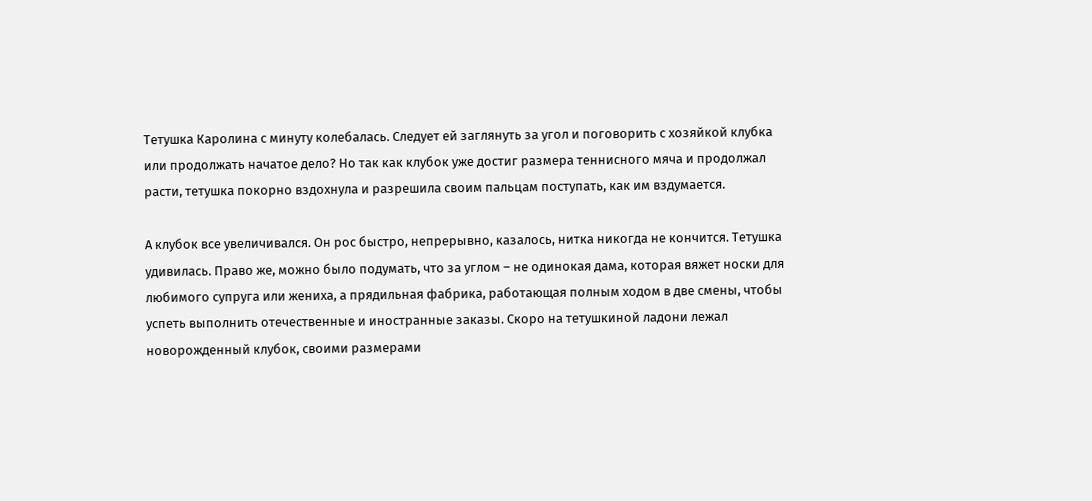Тетушка Каролина с минуту колебалась. Следует ей заглянуть за угол и поговорить с хозяйкой клубка или продолжать начатое дело? Но так как клубок уже достиг размера теннисного мяча и продолжал расти, тетушка покорно вздохнула и разрешила своим пальцам поступать, как им вздумается.

А клубок все увеличивался. Он рос быстро, непрерывно, казалось, нитка никогда не кончится. Тетушка удивилась. Право же, можно было подумать, что за углом – не одинокая дама, которая вяжет носки для любимого супруга или жениха, а прядильная фабрика, работающая полным ходом в две смены, чтобы успеть выполнить отечественные и иностранные заказы. Скоро на тетушкиной ладони лежал новорожденный клубок, своими размерами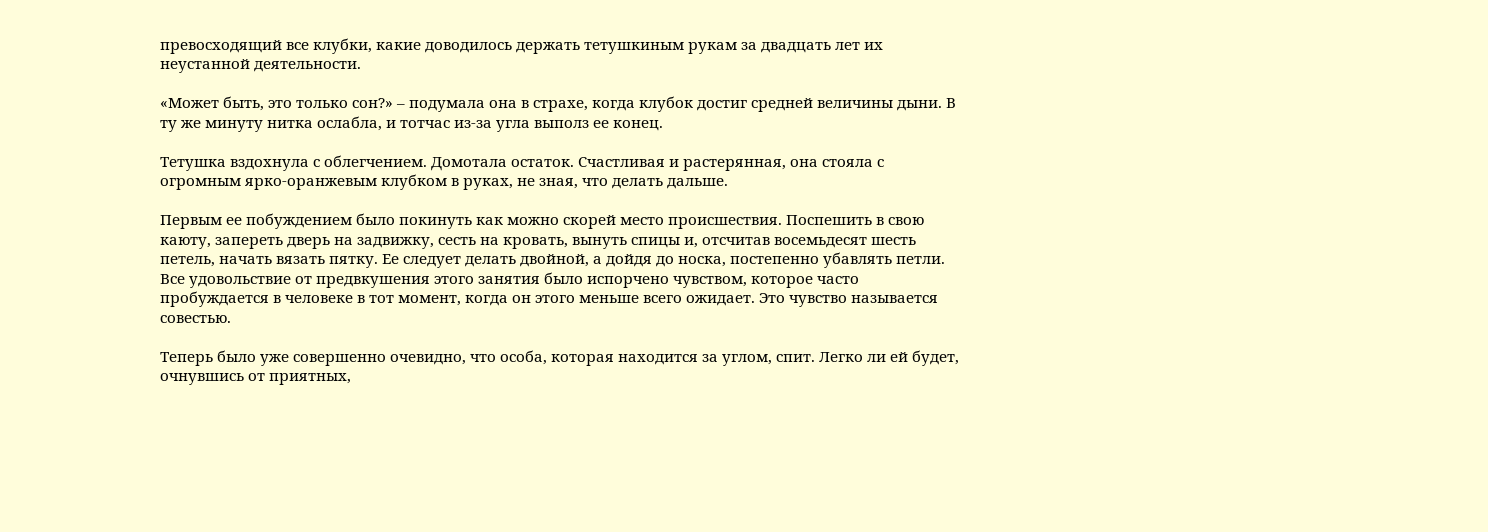превосходящий все клубки, какие доводилось держать тетушкиным рукам за двадцать лет их неустанной деятельности.

«Может быть, это только сон?» – подумала она в страхе, когда клубок достиг средней величины дыни. В ту же минуту нитка ослабла, и тотчас из-за угла выполз ее конец.

Тетушка вздохнула с облегчением. Домотала остаток. Счастливая и растерянная, она стояла с огромным ярко-оранжевым клубком в руках, не зная, что делать дальше.

Первым ее побуждением было покинуть как можно скорей место происшествия. Поспешить в свою каюту, запереть дверь на задвижку, сесть на кровать, вынуть спицы и, отсчитав восемьдесят шесть петель, начать вязать пятку. Ее следует делать двойной, а дойдя до носка, постепенно убавлять петли. Все удовольствие от предвкушения этого занятия было испорчено чувством, которое часто пробуждается в человеке в тот момент, когда он этого меньше всего ожидает. Это чувство называется совестью.

Теперь было уже совершенно очевидно, что особа, которая находится за углом, спит. Легко ли ей будет, очнувшись от приятных,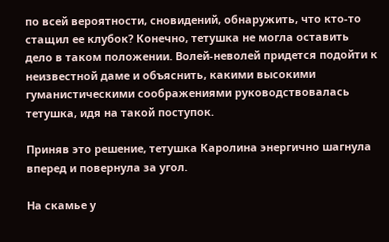по всей вероятности, сновидений, обнаружить, что кто-то стащил ее клубок? Конечно, тетушка не могла оставить дело в таком положении. Волей-неволей придется подойти к неизвестной даме и объяснить, какими высокими гуманистическими соображениями руководствовалась тетушка, идя на такой поступок.

Приняв это решение, тетушка Каролина энергично шагнула вперед и повернула за угол.

На скамье у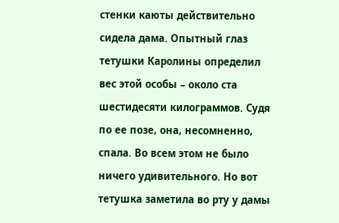стенки каюты действительно сидела дама. Опытный глаз тетушки Каролины определил вес этой особы – около ста шестидесяти килограммов. Судя по ее позе, она, несомненно, спала. Во всем этом не было ничего удивительного. Но вот тетушка заметила во рту у дамы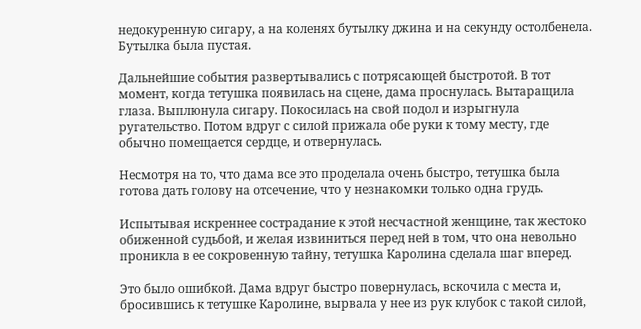недокуренную сигару, а на коленях бутылку джина и на секунду остолбенела. Бутылка была пустая.

Дальнейшие события развертывались с потрясающей быстротой. В тот момент, когда тетушка появилась на сцене, дама проснулась. Вытаращила глаза. Выплюнула сигару. Покосилась на свой подол и изрыгнула ругательство. Потом вдруг с силой прижала обе руки к тому месту, где обычно помещается сердце, и отвернулась.

Несмотря на то, что дама все это проделала очень быстро, тетушка была готова дать голову на отсечение, что у незнакомки только одна грудь.

Испытывая искреннее сострадание к этой несчастной женщине, так жестоко обиженной судьбой, и желая извиниться перед ней в том, что она невольно проникла в ее сокровенную тайну, тетушка Каролина сделала шаг вперед.

Это было ошибкой. Дама вдруг быстро повернулась, вскочила с места и, бросившись к тетушке Каролине, вырвала у нее из рук клубок с такой силой,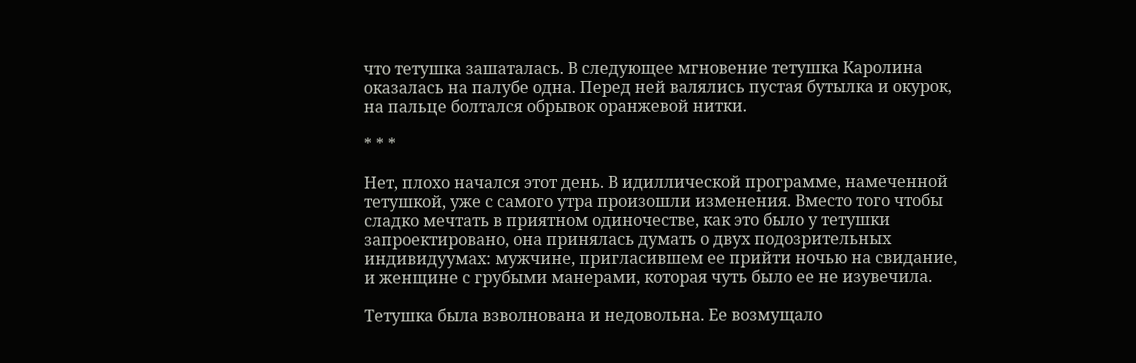что тетушка зашаталась. В следующее мгновение тетушка Каролина оказалась на палубе одна. Перед ней валялись пустая бутылка и окурок, на пальце болтался обрывок оранжевой нитки.

* * *

Нет, плохо начался этот день. В идиллической программе, намеченной тетушкой, уже с самого утра произошли изменения. Вместо того чтобы сладко мечтать в приятном одиночестве, как это было у тетушки запроектировано, она принялась думать о двух подозрительных индивидуумах: мужчине, пригласившем ее прийти ночью на свидание, и женщине с грубыми манерами, которая чуть было ее не изувечила.

Тетушка была взволнована и недовольна. Ее возмущало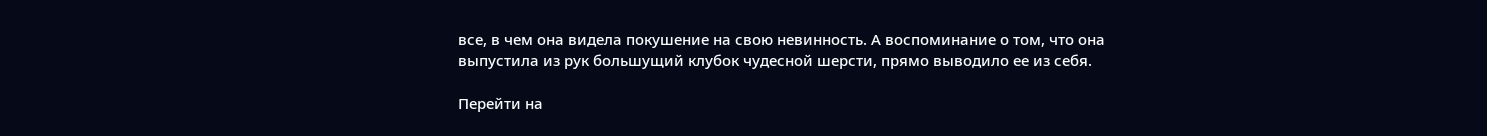все, в чем она видела покушение на свою невинность. А воспоминание о том, что она выпустила из рук большущий клубок чудесной шерсти, прямо выводило ее из себя.

Перейти на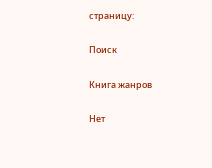страницу:

Поиск

Книга жанров

Нет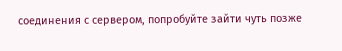соединения с сервером, попробуйте зайти чуть позже